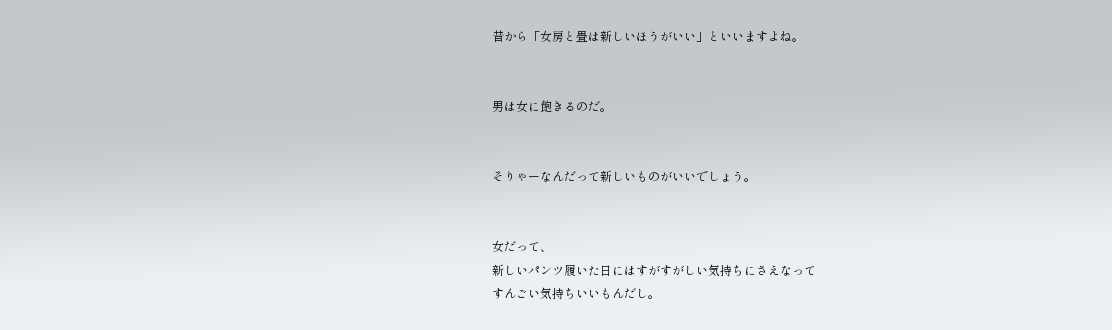昔から「女房と畳は新しいほうがいい」といいますよね。


男は女に飽きるのだ。


そりゃーなんだって新しいものがいいでしょう。


女だって、
新しいパンツ履いた日にはすがすがしい気持ちにさえなって
すんごい気持ちいいもんだし。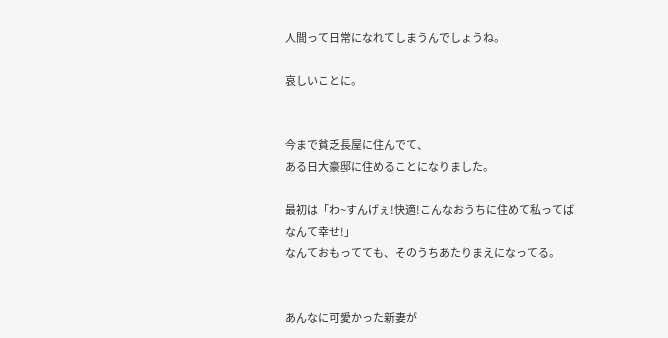人間って日常になれてしまうんでしょうね。

哀しいことに。


今まで貧乏長屋に住んでて、
ある日大豪邸に住めることになりました。

最初は「わ~すんげぇ!快適!こんなおうちに住めて私ってばなんて幸せ!」
なんておもってても、そのうちあたりまえになってる。


あんなに可愛かった新妻が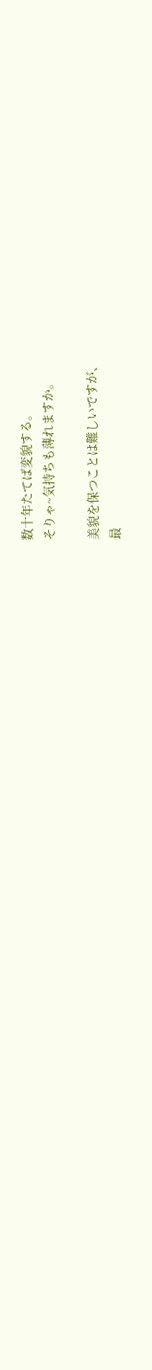数十年たてば変貌する。
そりゃ~気持ちも薄れますか。

美貌を保つことは難しいですが、
最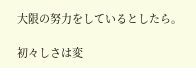大限の努力をしているとしたら。

初々しさは変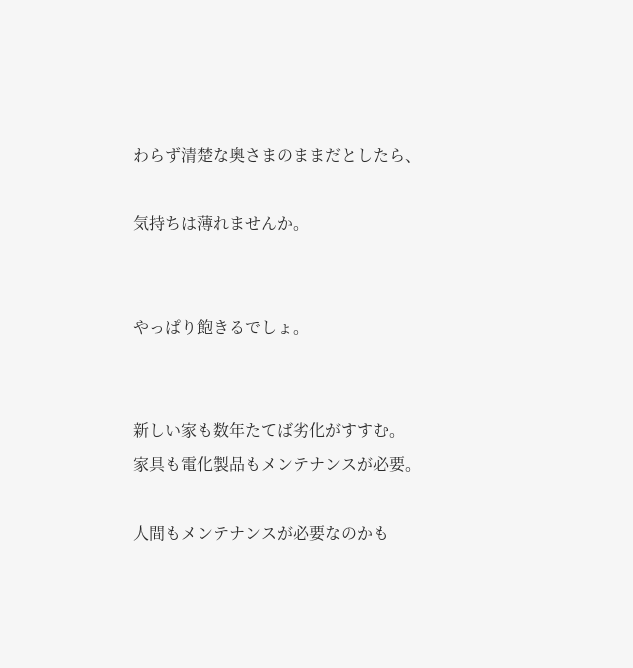わらず清楚な奥さまのままだとしたら、

気持ちは薄れませんか。


やっぱり飽きるでしょ。


新しい家も数年たてば劣化がすすむ。
家具も電化製品もメンテナンスが必要。

人間もメンテナンスが必要なのかも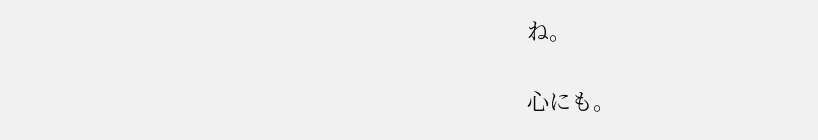ね。

心にも。